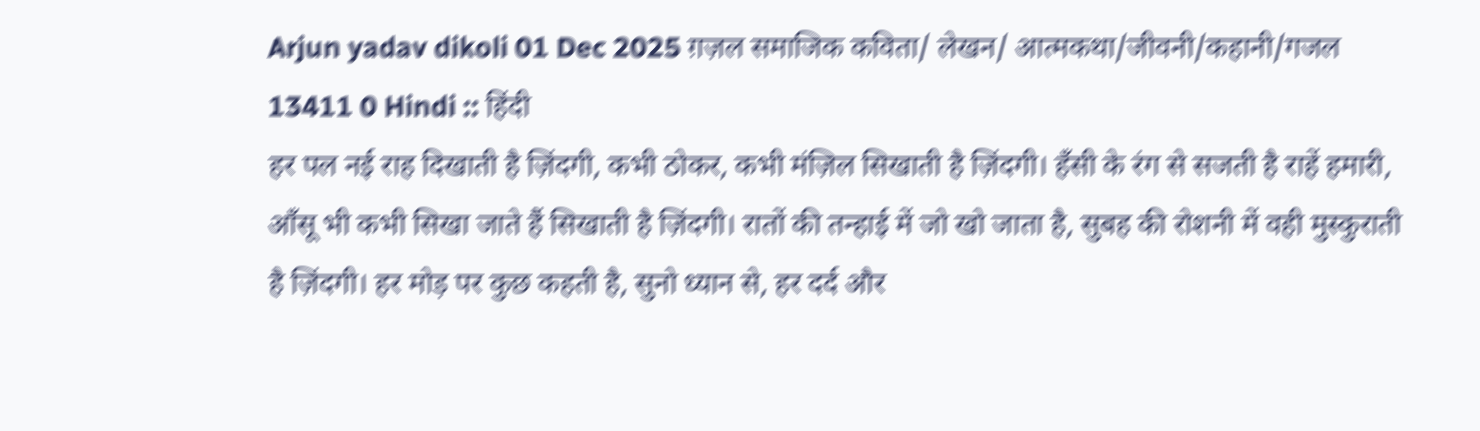Arjun yadav dikoli 01 Dec 2025 ग़ज़ल समाजिक कविता/ लेखन/ आत्मकथा/जीवनी/कहानी/गजल 13411 0 Hindi :: हिंदी
हर पल नई राह दिखाती है ज़िंदगी, कभी ठोकर, कभी मंज़िल सिखाती है ज़िंदगी। हँसी के रंग से सजती है राहें हमारी, आँसू भी कभी सिखा जाते हैं सिखाती है ज़िंदगी। रातों की तन्हाई में जो खो जाता है, सुबह की रोशनी में वही मुस्कुराती है ज़िंदगी। हर मोड़ पर कुछ कहती है, सुनो ध्यान से, हर दर्द और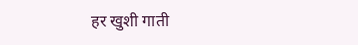हर खुशी गाती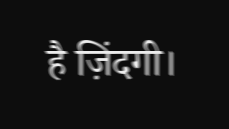है ज़िंदगी।